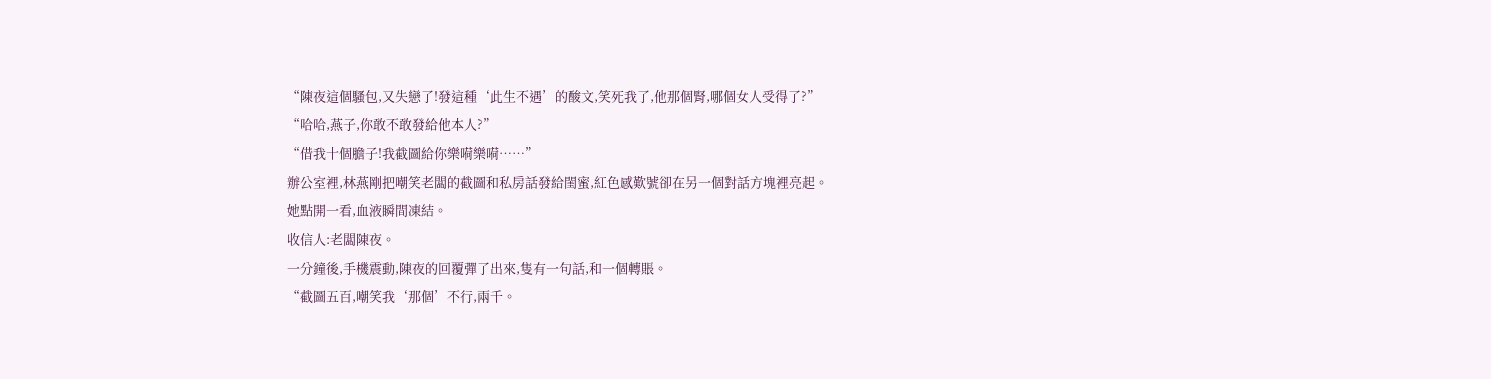“陳夜這個騷包,又失戀了!發這種‘此生不遇’的酸文,笑死我了,他那個腎,哪個女人受得了?”
“哈哈,燕子,你敢不敢發給他本人?”
“借我十個膽子!我截圖給你樂嗬樂嗬……”
辦公室裡,林燕剛把嘲笑老闆的截圖和私房話發給閨蜜,紅色感歎號卻在另一個對話方塊裡亮起。
她點開一看,血液瞬間凍結。
收信人:老闆陳夜。
一分鐘後,手機震動,陳夜的回覆彈了出來,隻有一句話,和一個轉賬。
“截圖五百,嘲笑我‘那個’不行,兩千。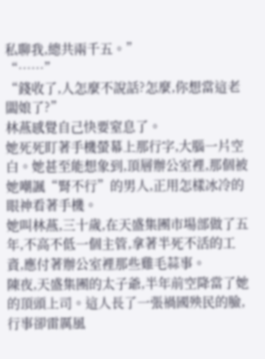私聊我,總共兩千五。”
“……”
“錢收了,人怎麼不說話?怎麼,你想當這老闆娘了?”
林燕感覺自己快要窒息了。
她死死盯著手機螢幕上那行字,大腦一片空白。她甚至能想象到,頂層辦公室裡,那個被她嘲諷“腎不行”的男人,正用怎樣冰冷的眼神看著手機。
她叫林燕,三十歲,在天盛集團市場部做了五年,不高不低一個主管,拿著半死不活的工資,應付著辦公室裡那些雞毛蒜事。
陳夜,天盛集團的太子爺,半年前空降當了她的頂頭上司。這人長了一張禍國殃民的臉,行事卻雷厲風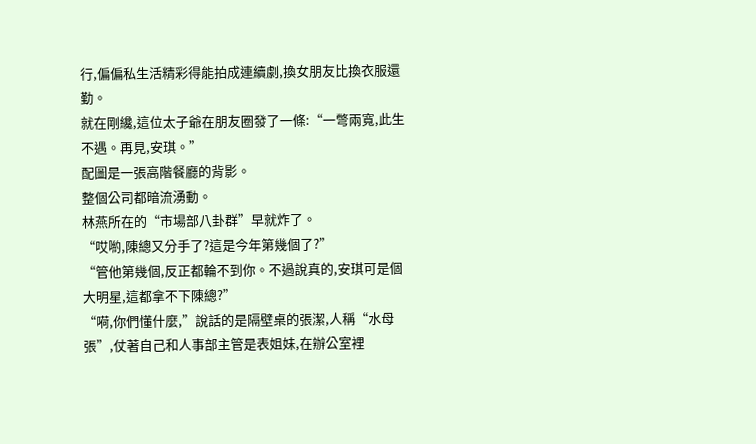行,偏偏私生活精彩得能拍成連續劇,換女朋友比換衣服還勤。
就在剛纔,這位太子爺在朋友圈發了一條:“一彆兩寬,此生不遇。再見,安琪。”
配圖是一張高階餐廳的背影。
整個公司都暗流湧動。
林燕所在的“市場部八卦群”早就炸了。
“哎喲,陳總又分手了?這是今年第幾個了?”
“管他第幾個,反正都輪不到你。不過說真的,安琪可是個大明星,這都拿不下陳總?”
“嗬,你們懂什麼,”說話的是隔壁桌的張潔,人稱“水母張”,仗著自己和人事部主管是表姐妹,在辦公室裡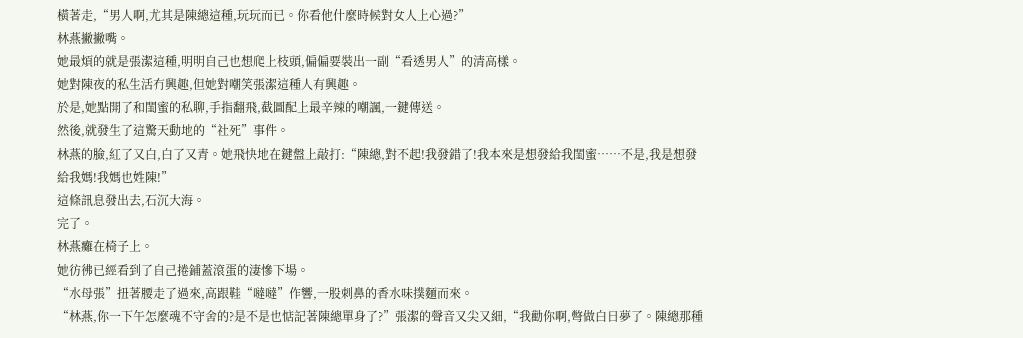橫著走,“男人啊,尤其是陳總這種,玩玩而已。你看他什麼時候對女人上心過?”
林燕撇撇嘴。
她最煩的就是張潔這種,明明自己也想爬上枝頭,偏偏要裝出一副“看透男人”的清高樣。
她對陳夜的私生活冇興趣,但她對嘲笑張潔這種人有興趣。
於是,她點開了和閨蜜的私聊,手指翻飛,截圖配上最辛辣的嘲諷,一鍵傳送。
然後,就發生了這驚天動地的“社死”事件。
林燕的臉,紅了又白,白了又青。她飛快地在鍵盤上敲打:“陳總,對不起!我發錯了!我本來是想發給我閨蜜……不是,我是想發給我媽!我媽也姓陳!”
這條訊息發出去,石沉大海。
完了。
林燕癱在椅子上。
她彷彿已經看到了自己捲鋪蓋滾蛋的淒慘下場。
“水母張”扭著腰走了過來,高跟鞋“噠噠”作響,一股刺鼻的香水味撲麵而來。
“林燕,你一下午怎麼魂不守舍的?是不是也惦記著陳總單身了?”張潔的聲音又尖又細,“我勸你啊,彆做白日夢了。陳總那種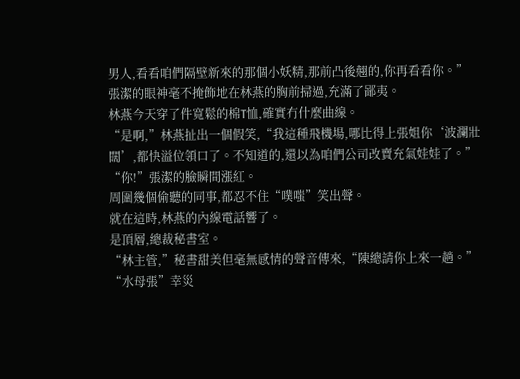男人,看看咱們隔壁新來的那個小妖精,那前凸後翹的,你再看看你。”
張潔的眼神毫不掩飾地在林燕的胸前掃過,充滿了鄙夷。
林燕今天穿了件寬鬆的棉T恤,確實冇什麼曲線。
“是啊,”林燕扯出一個假笑,“我這種飛機場,哪比得上張姐你‘波瀾壯闊’,都快溢位領口了。不知道的,還以為咱們公司改賣充氣娃娃了。”
“你!”張潔的臉瞬間漲紅。
周圍幾個偷聽的同事,都忍不住“噗嗤”笑出聲。
就在這時,林燕的內線電話響了。
是頂層,總裁秘書室。
“林主管,”秘書甜美但毫無感情的聲音傳來,“陳總請你上來一趟。”
“水母張”幸災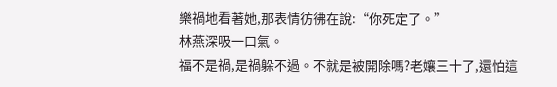樂禍地看著她,那表情彷彿在說:“你死定了。”
林燕深吸一口氣。
福不是禍,是禍躲不過。不就是被開除嗎?老孃三十了,還怕這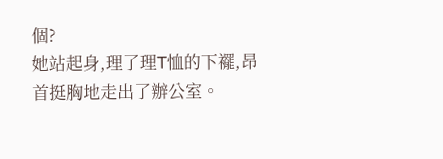個?
她站起身,理了理T恤的下襬,昂首挺胸地走出了辦公室。